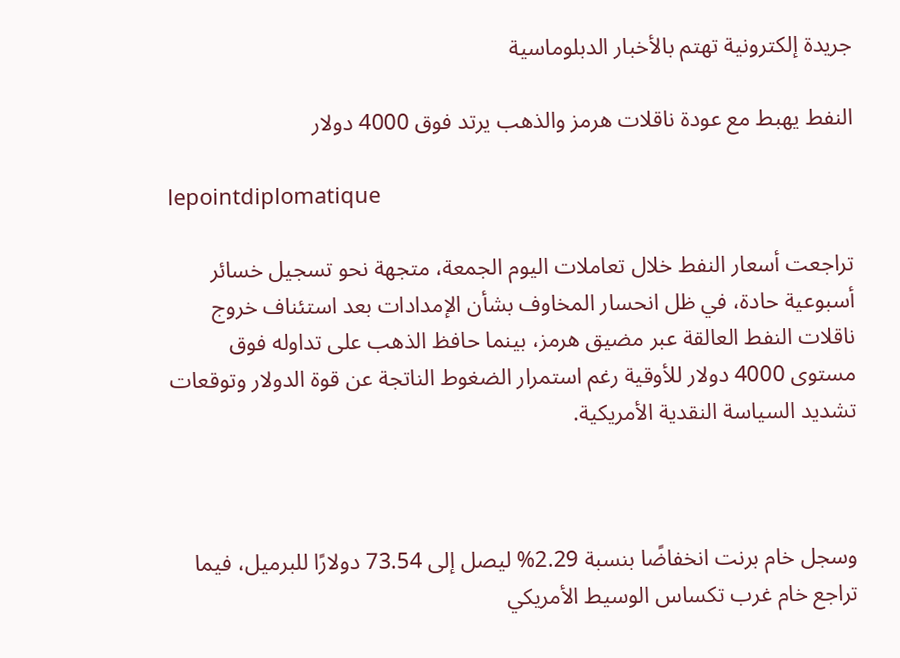جريدة إلكترونية تهتم بالأخبار الدبلوماسية

النفط يهبط مع عودة ناقلات هرمز والذهب يرتد فوق 4000 دولار

lepointdiplomatique

تراجعت أسعار النفط خلال تعاملات اليوم الجمعة، متجهة نحو تسجيل خسائر أسبوعية حادة، في ظل انحسار المخاوف بشأن الإمدادات بعد استئناف خروج ناقلات النفط العالقة عبر مضيق هرمز، بينما حافظ الذهب على تداوله فوق مستوى 4000 دولار للأوقية رغم استمرار الضغوط الناتجة عن قوة الدولار وتوقعات تشديد السياسة النقدية الأمريكية.



وسجل خام برنت انخفاضًا بنسبة 2.29% ليصل إلى 73.54 دولارًا للبرميل، فيما تراجع خام غرب تكساس الوسيط الأمريكي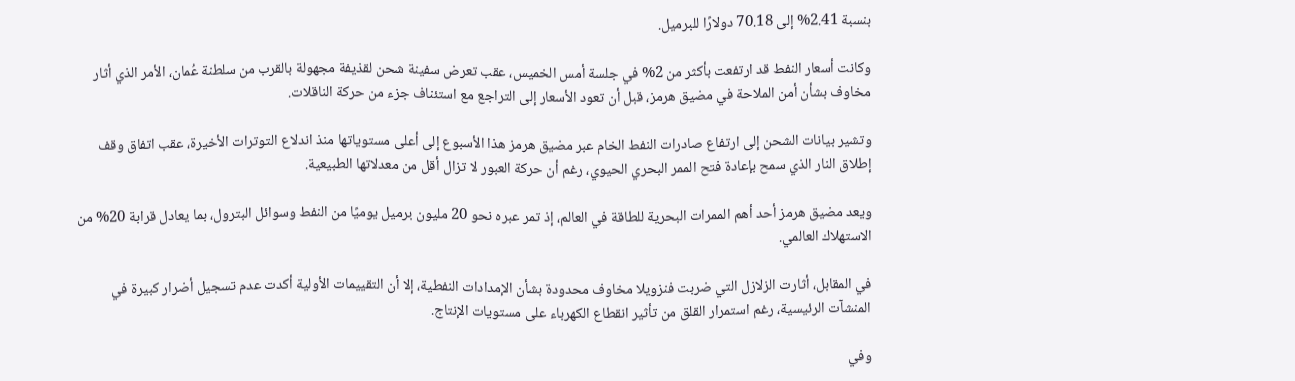بنسبة 2.41% إلى 70.18 دولارًا للبرميل.

وكانت أسعار النفط قد ارتفعت بأكثر من 2% في جلسة أمس الخميس، عقب تعرض سفينة شحن لقذيفة مجهولة بالقرب من سلطنة عُمان، الأمر الذي أثار مخاوف بشأن أمن الملاحة في مضيق هرمز، قبل أن تعود الأسعار إلى التراجع مع استئناف جزء من حركة الناقلات.

وتشير بيانات الشحن إلى ارتفاع صادرات النفط الخام عبر مضيق هرمز هذا الأسبوع إلى أعلى مستوياتها منذ اندلاع التوترات الأخيرة، عقب اتفاق وقف إطلاق النار الذي سمح بإعادة فتح الممر البحري الحيوي، رغم أن حركة العبور لا تزال أقل من معدلاتها الطبيعية.

ويعد مضيق هرمز أحد أهم الممرات البحرية للطاقة في العالم، إذ تمر عبره نحو 20 مليون برميل يوميًا من النفط وسوائل البترول، بما يعادل قرابة 20% من الاستهلاك العالمي.

في المقابل، أثارت الزلازل التي ضربت فنزويلا مخاوف محدودة بشأن الإمدادات النفطية، إلا أن التقييمات الأولية أكدت عدم تسجيل أضرار كبيرة في المنشآت الرئيسية، رغم استمرار القلق من تأثير انقطاع الكهرباء على مستويات الإنتاج.

وفي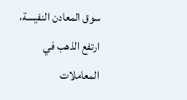سوق المعادن النفيسة، ارتفع الذهب في المعاملات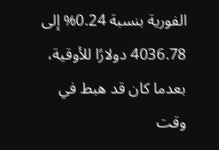الفورية بنسبة 0.24% إلى 4036.78 دولارًا للأوقية، بعدما كان قد هبط في وقت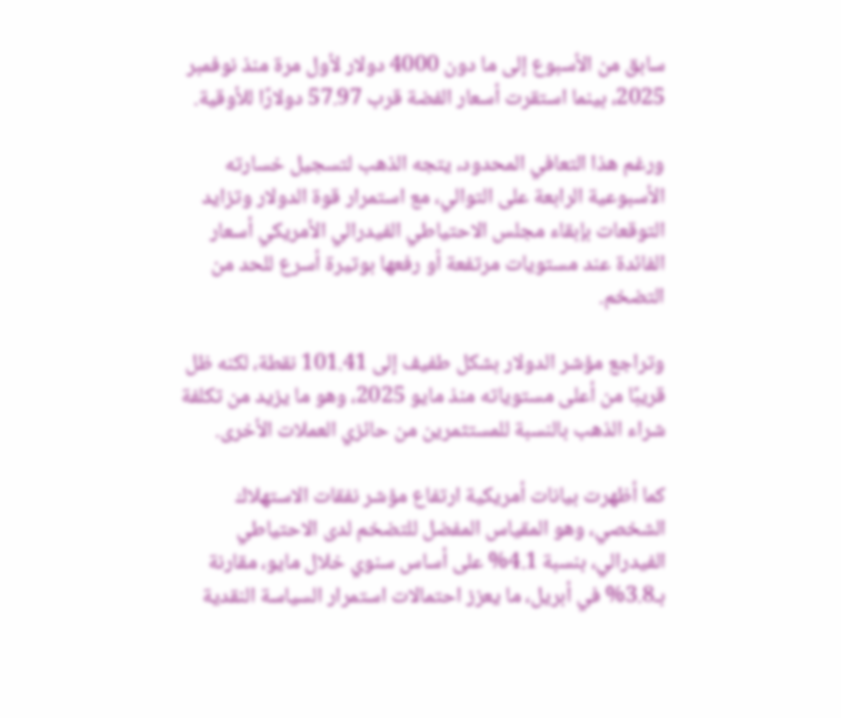سابق من الأسبوع إلى ما دون 4000 دولار لأول مرة منذ نوفمبر 2025، بينما استقرت أسعار الفضة قرب 57.97 دولارًا للأوقية.

ورغم هذا التعافي المحدود، يتجه الذهب لتسجيل خسارته الأسبوعية الرابعة على التوالي، مع استمرار قوة الدولار وتزايد التوقعات بإبقاء مجلس الاحتياطي الفيدرالي الأمريكي أسعار الفائدة عند مستويات مرتفعة أو رفعها بوتيرة أسرع للحد من التضخم.

وتراجع مؤشر الدولار بشكل طفيف إلى 101.41 نقطة، لكنه ظل قريبًا من أعلى مستوياته منذ مايو 2025، وهو ما يزيد من تكلفة شراء الذهب بالنسبة للمستثمرين من حائزي العملات الأخرى.

كما أظهرت بيانات أمريكية ارتفاع مؤشر نفقات الاستهلاك الشخصي، وهو المقياس المفضل للتضخم لدى الاحتياطي الفيدرالي، بنسبة 4.1% على أساس سنوي خلال مايو، مقارنة بـ3.8% في أبريل، ما يعزز احتمالات استمرار السياسة النقدية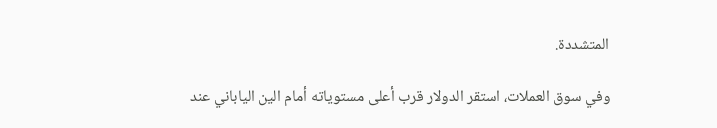المتشددة.

وفي سوق العملات، استقر الدولار قرب أعلى مستوياته أمام الين الياباني عند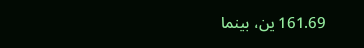161.69 ين، بينما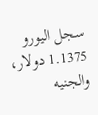سجل اليورو 1.1375 دولار، والجنيه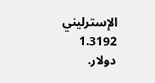الإسترليني 1.3192 دولار.